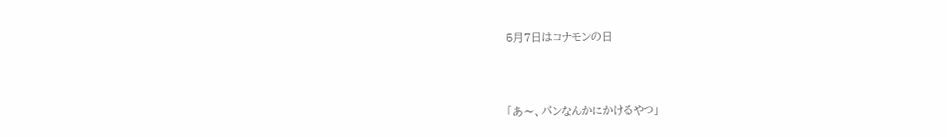5月7日はコナモンの日



「あ〜、パンなんかにかけるやつ」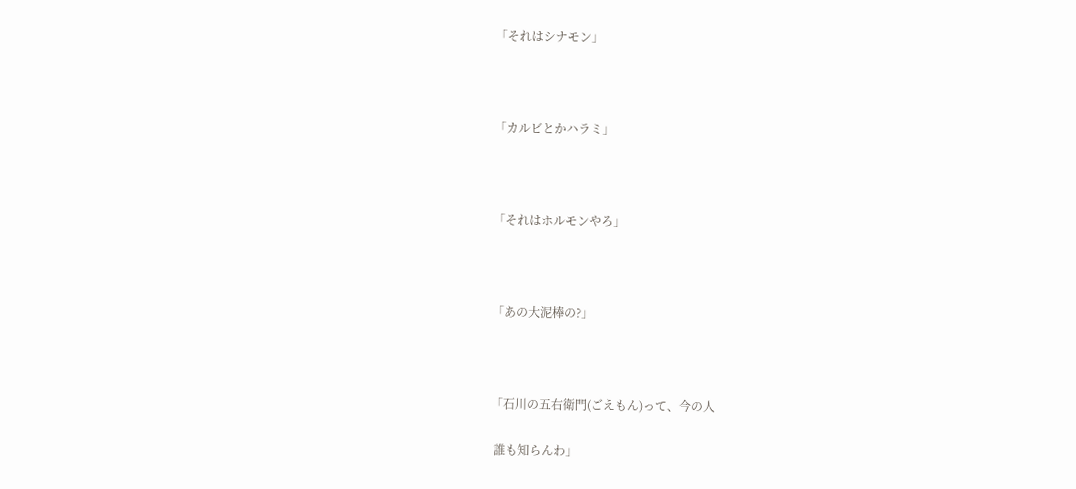「それはシナモン」



「カルビとかハラミ」



「それはホルモンやろ」



「あの大泥棒の?」



「石川の五右衛門(ごえもん)って、今の人

 誰も知らんわ」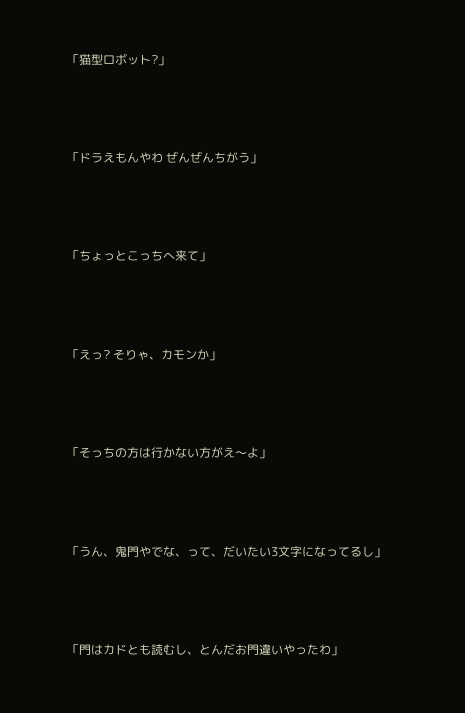「猫型ロボット?」



「ドラえもんやわ ぜんぜんちがう」



「ちょっとこっちへ来て」



「えっ? そりゃ、カモンか」



「そっちの方は行かない方がえ〜よ」



「うん、鬼門やでな、って、だいたい3文字になってるし」



「門はカドとも読むし、とんだお門違いやったわ」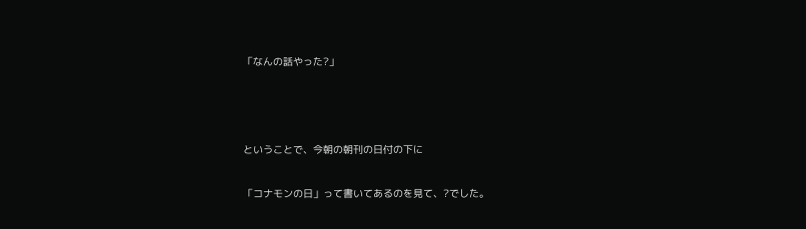「なんの話やった?」



ということで、今朝の朝刊の日付の下に

「コナモンの日」って書いてあるのを見て、?でした。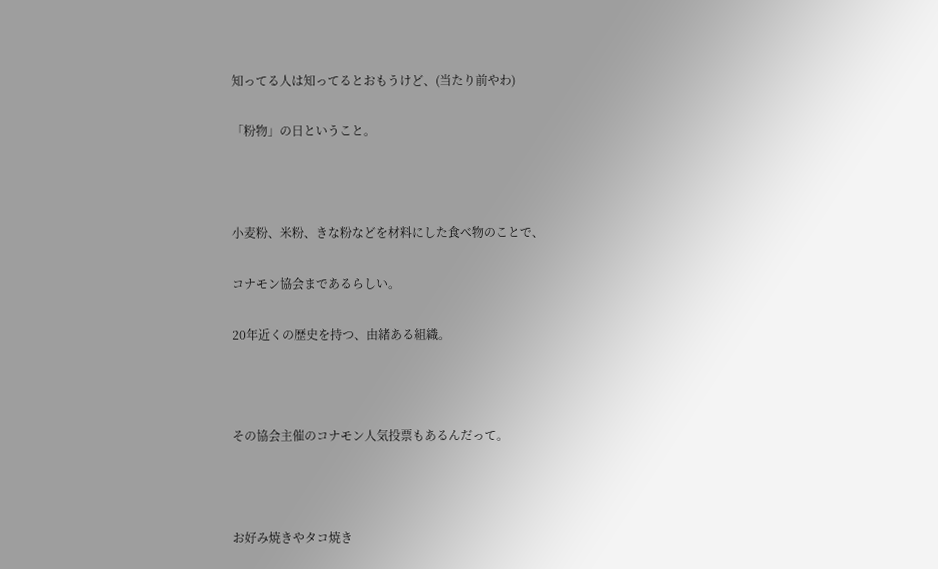知ってる人は知ってるとおもうけど、(当たり前やわ)

「粉物」の日ということ。



小麦粉、米粉、きな粉などを材料にした食べ物のことで、

コナモン協会まであるらしい。

20年近くの歴史を持つ、由緒ある組織。



その協会主催のコナモン人気投票もあるんだって。



お好み焼きやタコ焼き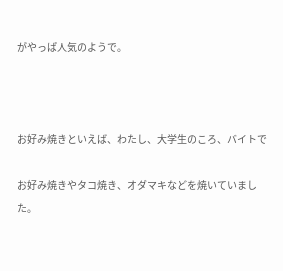がやっぱ人気のようで。



お好み焼きといえば、わたし、大学生のころ、バイトで

お好み焼きやタコ焼き、オダマキなどを焼いていました。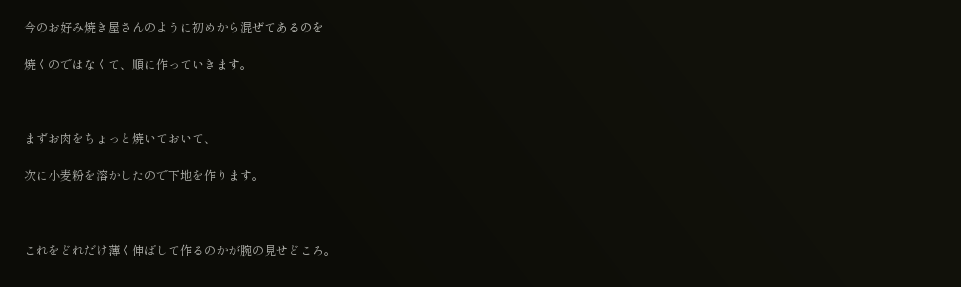今のお好み焼き屋さんのように初めから混ぜてあるのを

焼くのではなくて、順に作っていきます。



まずお肉をちょっと焼いておいて、

次に小麦粉を溶かしたので下地を作ります。



これをどれだけ薄く伸ばして作るのかが腕の見せどころ。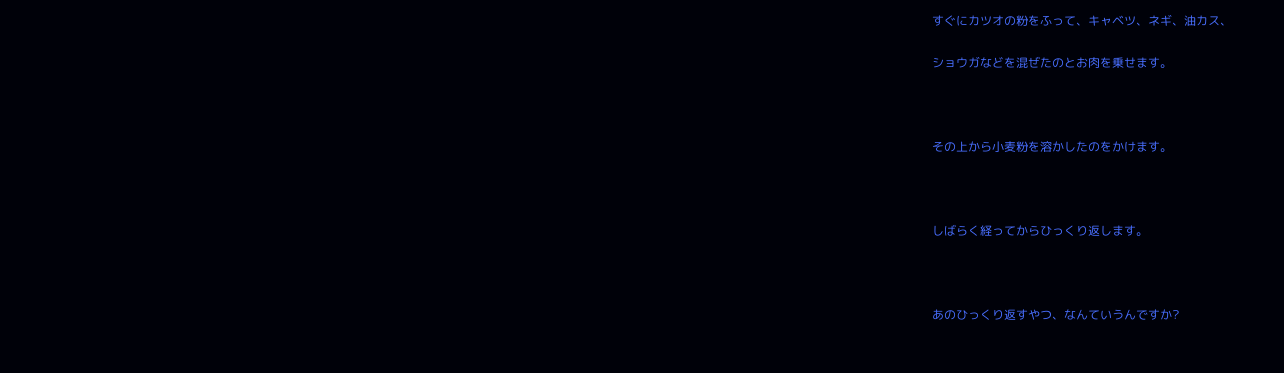すぐにカツオの粉をふって、キャベツ、ネギ、油カス、

ショウガなどを混ぜたのとお肉を乗せます。



その上から小麦粉を溶かしたのをかけます。



しばらく経ってからひっくり返します。



あのひっくり返すやつ、なんていうんですか?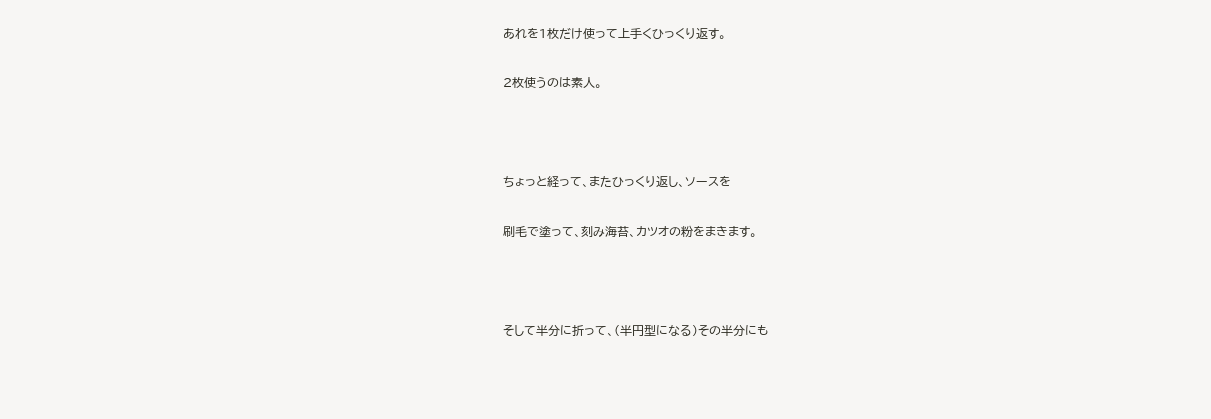あれを1枚だけ使って上手くひっくり返す。

2枚使うのは素人。



ちょっと経って、またひっくり返し、ソースを

刷毛で塗って、刻み海苔、カツオの粉をまきます。



そして半分に折って、(半円型になる)その半分にも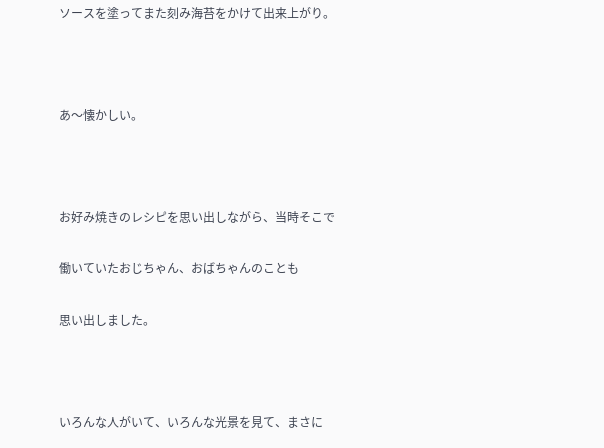ソースを塗ってまた刻み海苔をかけて出来上がり。



あ〜懐かしい。



お好み焼きのレシピを思い出しながら、当時そこで

働いていたおじちゃん、おばちゃんのことも

思い出しました。



いろんな人がいて、いろんな光景を見て、まさに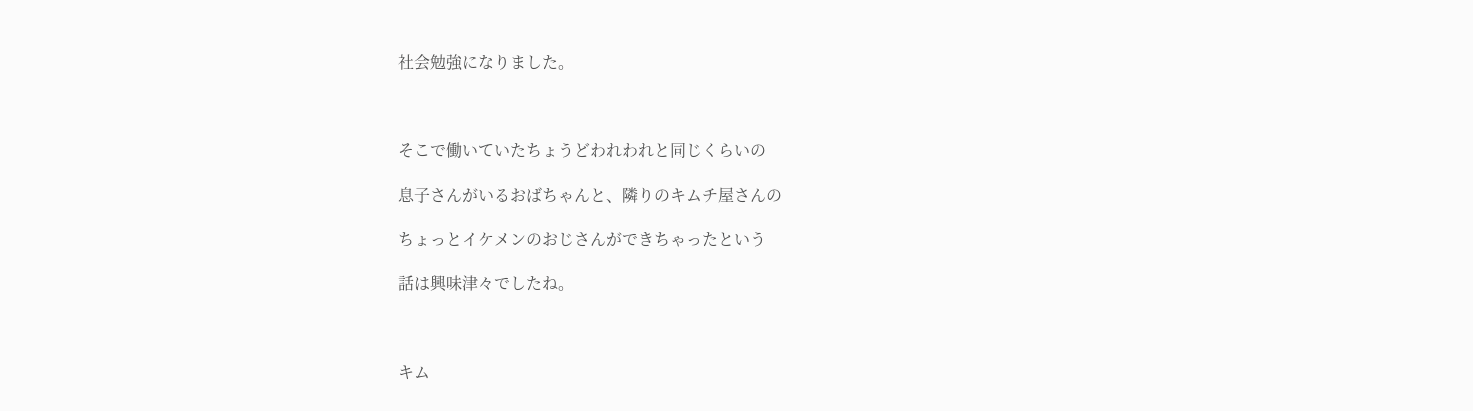社会勉強になりました。



そこで働いていたちょうどわれわれと同じくらいの

息子さんがいるおばちゃんと、隣りのキムチ屋さんの

ちょっとイケメンのおじさんができちゃったという

話は興味津々でしたね。



キム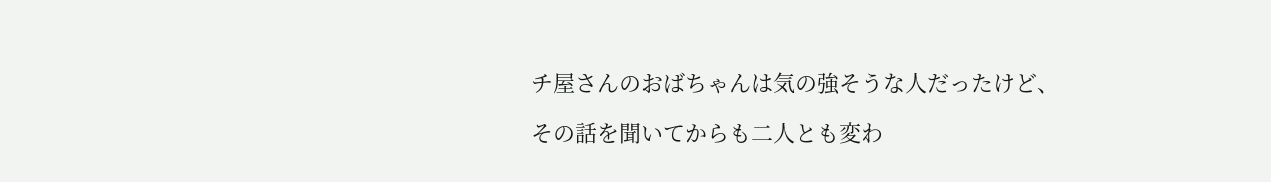チ屋さんのおばちゃんは気の強そうな人だったけど、

その話を聞いてからも二人とも変わ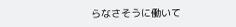らなさそうに働いて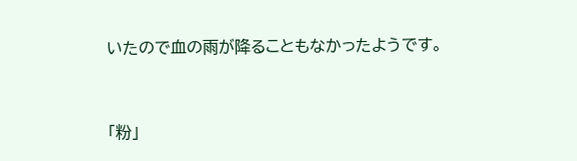いたので血の雨が降ることもなかったようです。



「粉」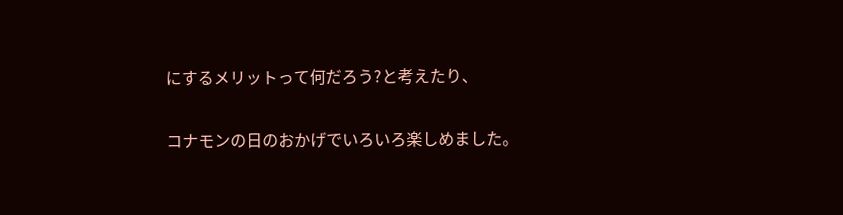にするメリットって何だろう?と考えたり、

コナモンの日のおかげでいろいろ楽しめました。